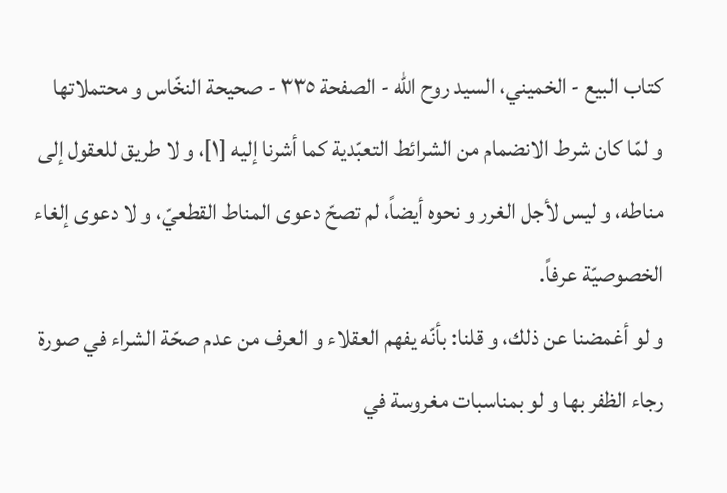كتاب البيع - الخميني، السيد روح الله - الصفحة ٣٣٥ - صحيحة النخّاس و محتملاتها
و لمّا كان شرط الانضمام من الشرائط التعبّدية كما أشرنا إليه [١]، و لا طريق للعقول إلى مناطه، و ليس لأجل الغرر و نحوه أيضاً، لم تصحّ دعوى المناط القطعيّ، و لا دعوى إلغاء الخصوصيّة عرفاً.
و لو أغمضنا عن ذلك، و قلنا: بأنّه يفهم العقلاء و العرف من عدم صحّة الشراء في صورة رجاء الظفر بها و لو بمناسبات مغروسة في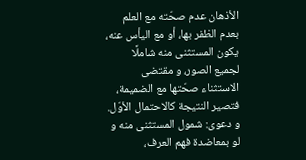الأذهان عدم صحّته مع العلم بعدم الظفر بها، أو مع اليأس عنه، يكون المستثنى منه شاملًا لجميع الصور، و مقتضى الاستثناء صحّتها مع الضميمة، فتصير النتيجة كالاحتمال الأوّل.
و دعوى: شمول المستثنى منه و لو بمعاضدة فهم العرف،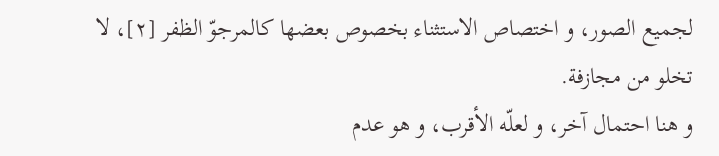لجميع الصور، و اختصاص الاستثناء بخصوص بعضها كالمرجوّ الظفر [٢]، لا تخلو من مجازفة.
و هنا احتمال آخر، و لعلّه الأقرب، و هو عدم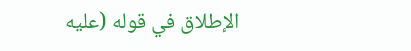الإطلاق في قوله (عليه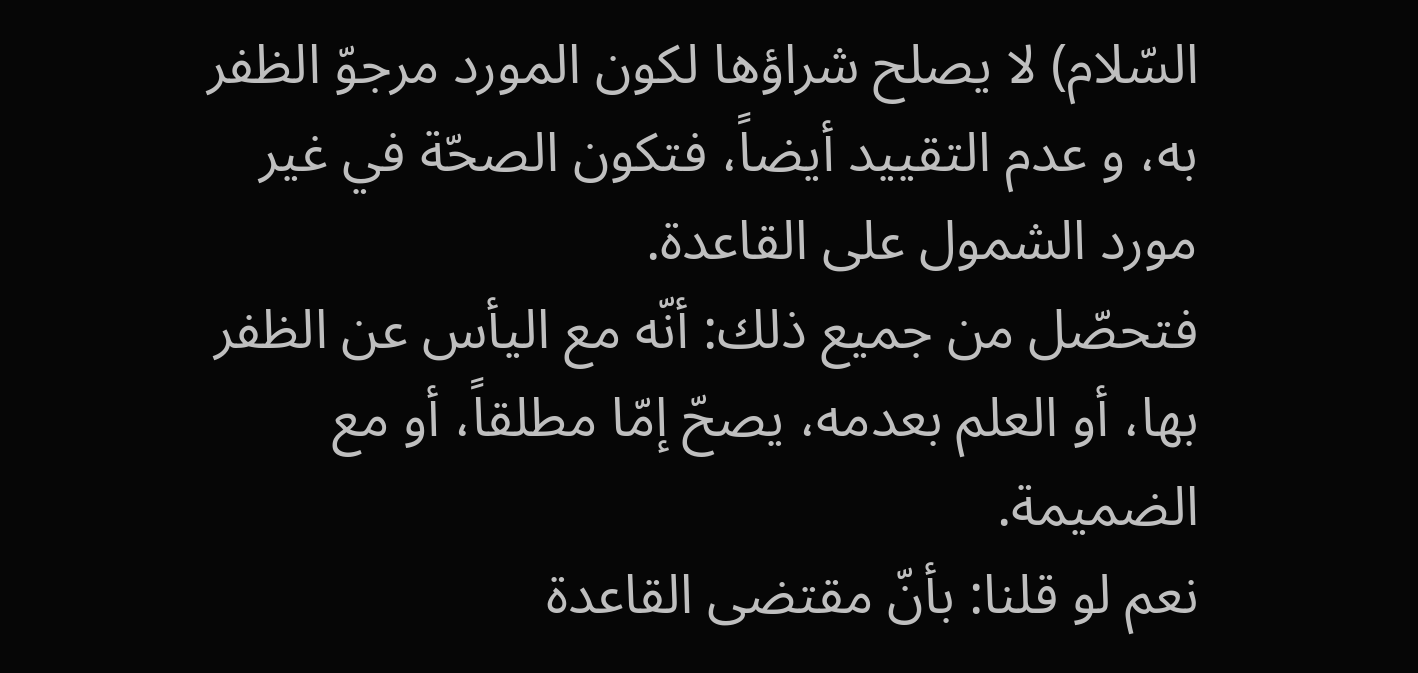السّلام) لا يصلح شراؤها لكون المورد مرجوّ الظفر به، و عدم التقييد أيضاً، فتكون الصحّة في غير مورد الشمول على القاعدة.
فتحصّل من جميع ذلك: أنّه مع اليأس عن الظفر بها، أو العلم بعدمه، يصحّ إمّا مطلقاً، أو مع الضميمة.
نعم لو قلنا: بأنّ مقتضى القاعدة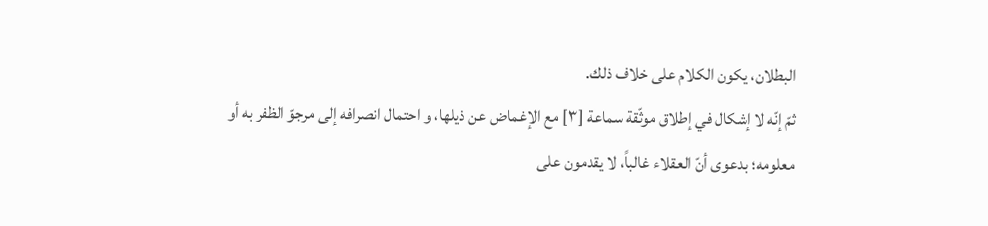البطلان، يكون الكلام على خلاف ذلك.
ثمّ إنّه لا إشكال في إطلاق موثّقة سماعة [٣] مع الإغماض عن ذيلها، و احتمال انصرافه إلى مرجوّ الظفر به أو معلومه؛ بدعوى أنّ العقلاء غالباً، لا يقدمون على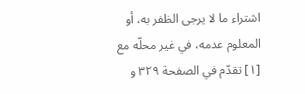اشتراء ما لا يرجى الظفر به، أو المعلوم عدمه، في غير محلّه مع
[١] تقدّم في الصفحة ٣٢٩ و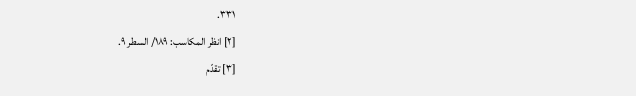٣٣١.
[٢] انظر المكاسب: ١٨٩/ السطر ٩.
[٣] تقدّم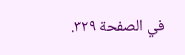في الصفحة ٣٢٩.